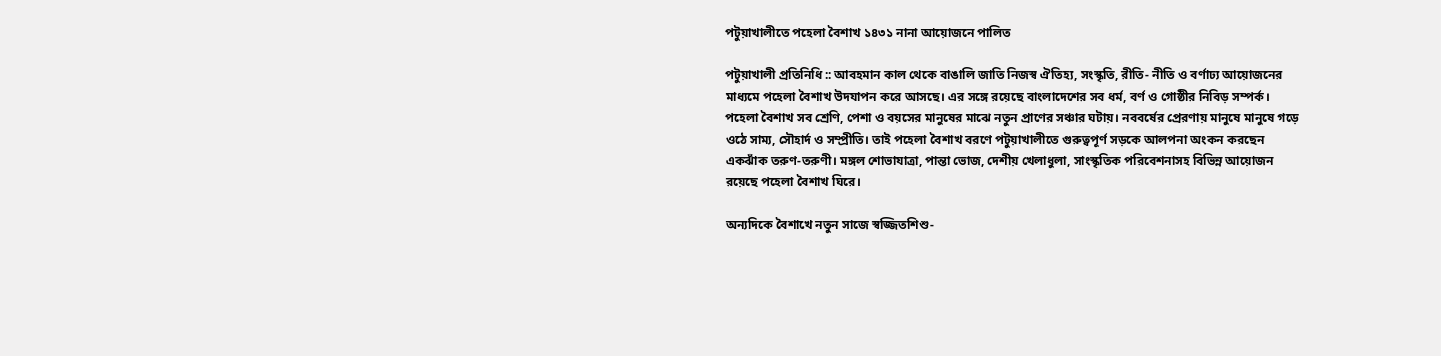পটুয়াখালীতে পহেলা বৈশাখ ১৪৩১ নানা আয়োজনে পালিত

পটুয়াখালী প্রতিনিধি :: আবহমান কাল থেকে বাঙালি জাতি নিজস্ব ঐতিহ্য, সংস্কৃতি, রীতি- নীতি ও বর্ণাঢ্য আয়োজনের মাধ্যমে পহেলা বৈশাখ উদযাপন করে আসছে। এর সঙ্গে রয়েছে বাংলাদেশের সব ধর্ম, বর্ণ ও গোষ্ঠীর নিবিড় সম্পর্ক। পহেলা বৈশাখ সব শ্রেণি, পেশা ও বয়সের মানুষের মাঝে নতুন প্রাণের সঞ্চার ঘটায়। নববর্ষের প্রেরণায় মানুষে মানুষে গড়ে ওঠে সাম্য, সৌহার্দ ও সম্প্রীতি। তাই পহেলা বৈশাখ বরণে পটুয়াখালীতে গুরুত্বপূর্ণ সড়কে আলপনা অংকন করছেন একঝাঁক তরুণ-তরুণী। মঙ্গল শোভাযাত্রা, পান্তা ভোজ, দেশীয় খেলাধুলা, সাংস্কৃতিক পরিবেশনাসহ বিভিন্ন আয়োজন রয়েছে পহেলা বৈশাখ ঘিরে।

অন্যদিকে বৈশাখে নতুন সাজে স্বজ্জিতশিশু-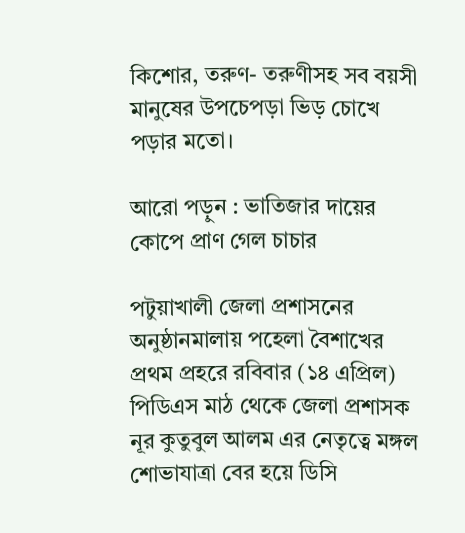কিশোর, তরুণ- তরুণীসহ সব বয়সী মানুষের উপচেপড়া ভিড় চোখে পড়ার মতো।

আরো পড়ুন : ভাতিজার দায়ের কোপে প্রাণ গেল চাচার

পটুয়াখালী জেলা প্রশাসনের অনুষ্ঠানমালায় পহেলা বৈশাখের প্রথম প্রহরে রবিবার (১৪ এপ্রিল) পিডিএস মাঠ থেকে জেলা প্রশাসক নূর কুতুবুল আলম এর নেতৃত্বে মঙ্গল শোভাযাত্রা বের হয়ে ডিসি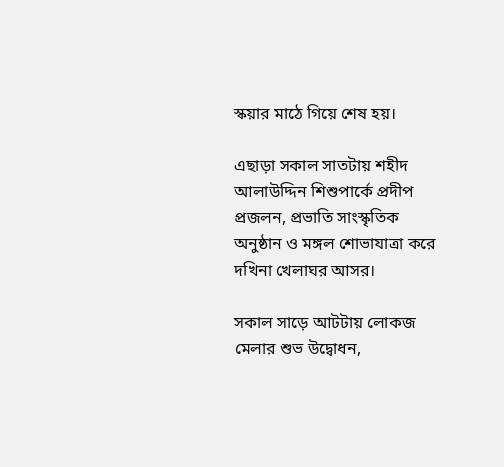স্কয়ার মাঠে গিয়ে শেষ হয়।

এছাড়া সকাল সাতটায় শহীদ আলাউ‌দ্দিন শিশুপা‌র্কে প্রদীপ প্রজলন, প্রভা‌তি সাংস্কৃ‌তিক অনুষ্ঠান ও মঙ্গল শোভাযাত্রা করে দ‌খিনা খেলাঘর আসর।

সকাল সাড়ে আটটায় লোকজ মেলার শুভ উদ্বোধন,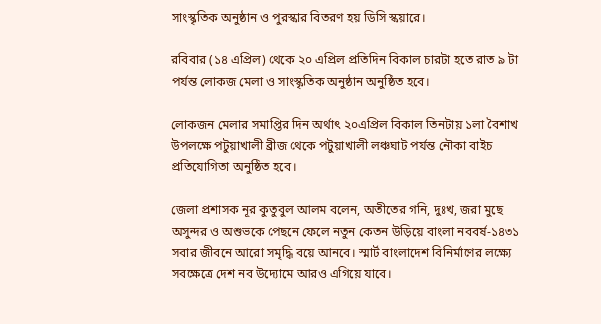সাংস্কৃতিক অনুষ্ঠান ও পুরস্কার বিতরণ হয় ডিসি স্কয়ারে।

রবিবার (১৪ এপ্রিল) থেকে ২০ এপ্রিল প্রতিদিন বিকাল চারটা হতে রাত ৯ টা পর্যন্ত লোকজ মেলা ও সাংস্কৃতিক অনুষ্ঠান অনুষ্ঠিত হবে।

লোকজন মেলার সমা‌প্তির দিন অর্থাৎ ২০এ‌প্রিল বিকাল তিনটায় ১লা বৈশাখ উপল‌ক্ষে পটুয়াখালী ব্রীজ থে‌কে পটুয়াখালী লঞ্চঘাট পর্যন্ত নৌকা বাইচ প্রতি‌যো‌গিতা অনু‌ষ্ঠিত হ‌বে।

জেলা প্রশাসক নূর কুতুবুল আলম বলেন, অতীতের গনি, দুঃখ, জরা মুছে অসুন্দর ও অশুভকে পেছনে ফেলে নতুন কেতন উড়িয়ে বাংলা নববর্ষ-১৪৩১ সবার জীবনে আরো সমৃদ্ধি বয়ে আনবে। স্মার্ট বাংলাদেশ বিনির্মাণের লক্ষ্যে সবক্ষেত্রে দেশ নব উদ্যোমে আরও এগিয়ে যাবে।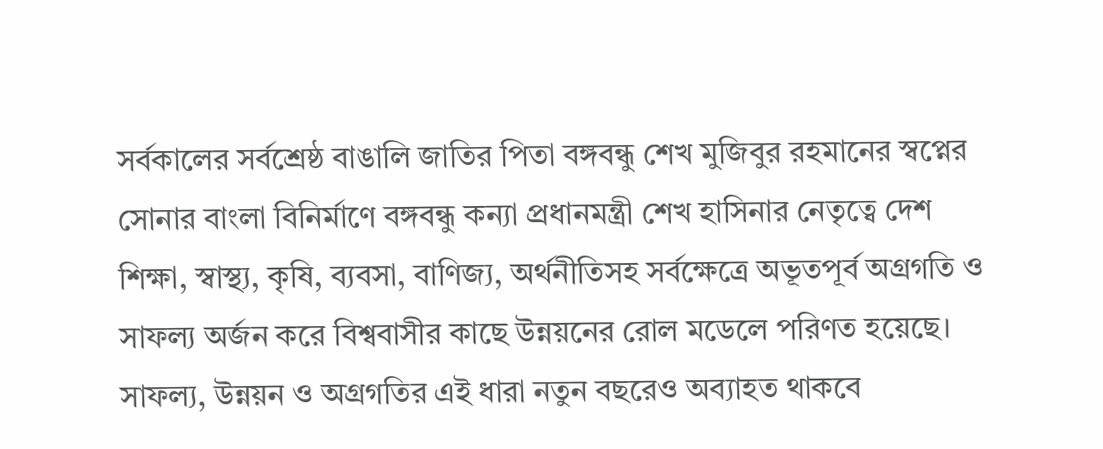সর্বকালের সর্বশ্রেষ্ঠ বাঙালি জাতির পিতা বঙ্গবন্ধু শেখ মুজিবুর রহমানের স্বপ্নের সোনার বাংলা বিনির্মাণে বঙ্গবন্ধু কন্যা প্রধানমন্ত্রী শেখ হাসিনার নেতৃত্বে দেশ শিক্ষা, স্বাস্থ্য, কৃষি, ব্যবসা, বাণিজ্য, অর্থনীতিসহ সর্বক্ষেত্রে অভূতপূর্ব অগ্রগতি ও সাফল্য অর্জন করে বিশ্ববাসীর কাছে উন্নয়নের রোল মডেলে পরিণত হয়েছে। সাফল্য, উন্নয়ন ও অগ্রগতির এই ধারা নতুন বছরেও অব্যাহত থাকবে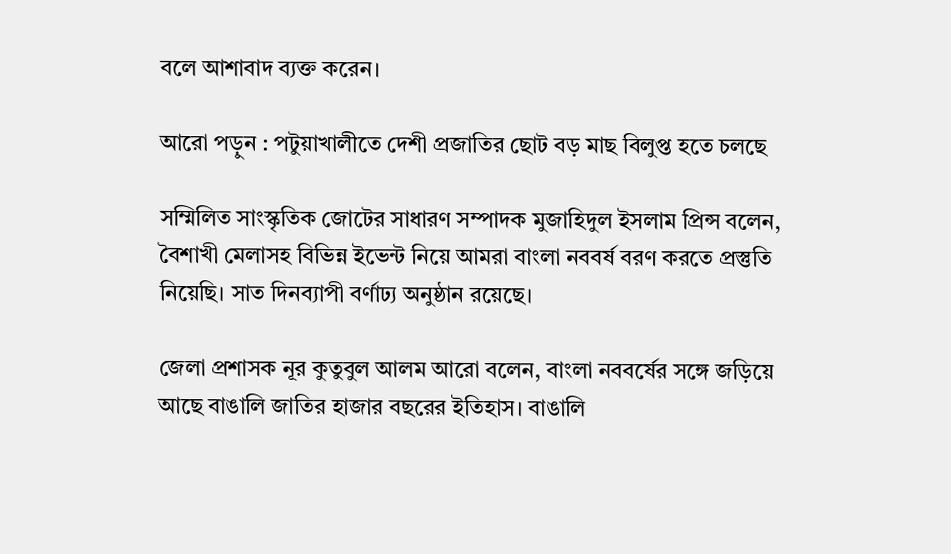বলে আশাবাদ ব্যক্ত করেন।

আরো পড়ুন : পটুয়াখালীতে দেশী প্রজাতির ছোট বড় মাছ বিলুপ্ত হতে চলছে

সম্মিলিত সাংস্কৃতিক জোটের সাধারণ সম্পাদক মুজাহিদুল ইসলাম প্রিন্স বলেন, বৈশাখী মেলাসহ বিভিন্ন ইভেন্ট নিয়ে আমরা বাংলা নববর্ষ বরণ করতে প্রস্তুতি নিয়েছি। সাত দিনব্যাপী বর্ণাঢ্য অনুষ্ঠান রয়েছে।

জেলা প্রশাসক নূর কুতুবুল আলম আরো বলেন, বাংলা নববর্ষের সঙ্গে জড়িয়ে আছে বাঙালি জাতির হাজার বছরের ইতিহাস। বাঙালি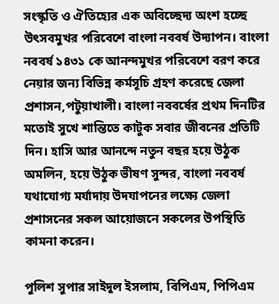সংস্কৃতি ও ঐতিহ্যের এক অবিচ্ছেদ্য অংশ হচ্ছে উৎসবমুখর পরিবেশে বাংলা নববর্ষ উদ্যাপন। বাংলা নববর্ষ ১৪৩১ কে আনন্দমুখর পরিবেশে বরণ করে নেয়ার জন্য বিভিন্ন কর্মসূচি গ্রহণ করেছে জেলা প্রশাসন,পটুয়াখালী। বাংলা নববর্ষের প্রথম দিনটির মতোই সুখে শান্তিতে কাটুক সবার জীবনের প্রতিটি দিন। হাসি আর আনন্দে নতুন বছর হয়ে উঠুক অমলিন, হয়ে উঠুক ভীষণ সুন্দর, বাংলা নববর্ষ যথাযোগ্য মর্যাদায় উদযাপনের লক্ষ্যে জেলা প্রশাসনের সকল আয়োজনে সকলের উপস্থিতি কামনা করেন।

পুলিশ সুপার সাইদুল ইসলাম, বিপিএম, পিপিএম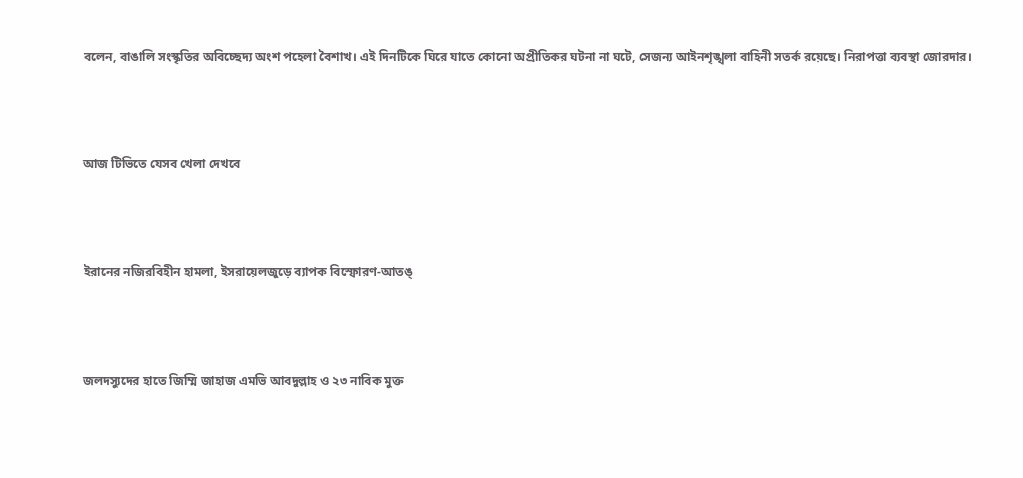বলেন, বাঙালি সংস্কৃতির অবিচ্ছেদ্য অংশ পহেলা বৈশাখ। এই দিনটিকে ঘিরে যাতে কোনো অপ্রীতিকর ঘটনা না ঘটে, সেজন্য আইনশৃঙ্খলা বাহিনী সতর্ক রয়েছে। নিরাপত্তা ব্যবস্থা জোরদার।




আজ টিভিতে যেসব খেলা দেখবে




ইরানের নজিরবিহীন হামলা, ইসরায়েলজুড়ে ব্যাপক বিস্ফোরণ-আতঙ্




জলদস্যুদের হাতে জিম্মি জাহাজ এমভি আবদুল্লাহ ও ২৩ নাবিক মুক্ত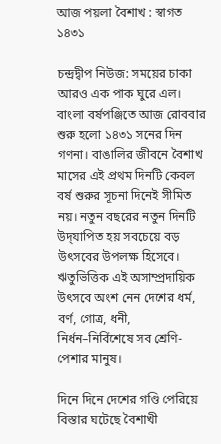আজ পয়লা বৈশাখ : স্বাগত ১৪৩১

চন্দ্রদ্বীপ নিউজ: সময়ের চাকা আরও এক পাক ঘুরে এল। বাংলা বর্ষপঞ্জিতে আজ রোববার শুরু হলো ১৪৩১ সনের দিন গণনা। বাঙালির জীবনে বৈশাখ মাসের এই প্রথম দিনটি কেবল বর্ষ শুরুর সূচনা দিনেই সীমিত নয়। নতুন বছরের নতুন দিনটি উদ্‌যাপিত হয় সবচেয়ে বড় উৎসবের উপলক্ষ হিসেবে। ঋতুভিত্তিক এই অসাম্প্রদায়িক উৎসবে অংশ নেন দেশের ধর্ম, বর্ণ, গোত্র, ধনী, নির্ধন–নির্বিশেষে সব শ্রেণি-পেশার মানুষ।

দিনে দিনে দেশের গণ্ডি পেরিয়ে বিস্তার ঘটেছে বৈশাখী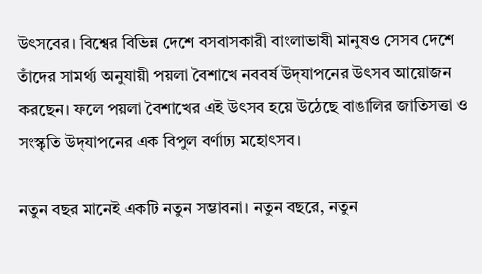উৎসবের। বিশ্বের বিভিন্ন দেশে বসবাসকারী বাংলাভাষী মানুষও সেসব দেশে তাঁদের সামর্থ্য অনুযায়ী পয়লা বৈশাখে নববর্ষ উদ্‌যাপনের উৎসব আয়োজন করছেন। ফলে পয়লা বৈশাখের এই উৎসব হয়ে উঠেছে বাঙালির জাতিসত্তা ও সংস্কৃতি উদ্‌যাপনের এক বিপুল বর্ণাঢ্য মহোৎসব।

নতুন বছর মানেই একটি নতুন সম্ভাবনা। নতুন বছরে, নতুন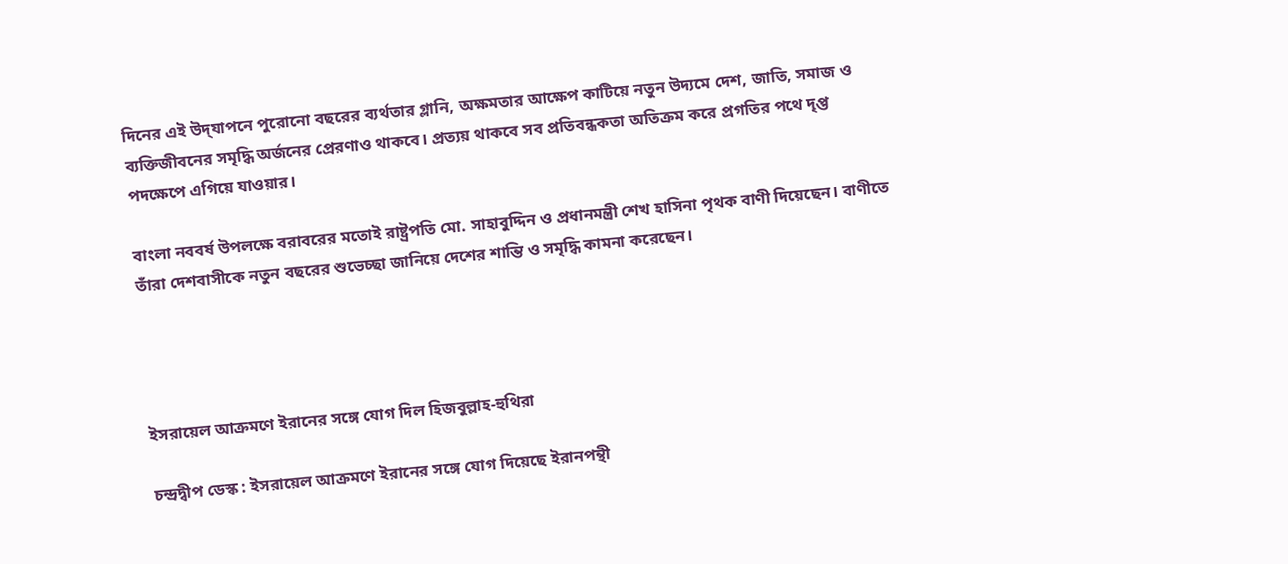দিনের এই উদ্‌যাপনে পুরোনো বছরের ব্যর্থতার গ্লানি, অক্ষমতার আক্ষেপ কাটিয়ে নতুন উদ্যমে দেশ, জাতি, সমাজ ও ব্যক্তিজীবনের সমৃদ্ধি অর্জনের প্রেরণাও থাকবে। প্রত্যয় থাকবে সব প্রতিবন্ধকতা অতিক্রম করে প্রগতির পথে দৃপ্ত পদক্ষেপে এগিয়ে যাওয়ার।

বাংলা নববর্ষ উপলক্ষে বরাবরের মতোই রাষ্ট্রপতি মো. সাহাবুদ্দিন ও প্রধানমন্ত্রী শেখ হাসিনা পৃথক বাণী দিয়েছেন। বাণীতে তাঁরা দেশবাসীকে নতুন বছরের শুভেচ্ছা জানিয়ে দেশের শান্তি ও সমৃদ্ধি কামনা করেছেন।




ইসরায়েল আক্রমণে ইরানের সঙ্গে যোগ দিল হিজবুল্লাহ-হুথিরা

চন্দ্রদ্বীপ ডেস্ক : ইসরায়েল আক্রমণে ইরানের সঙ্গে যোগ দিয়েছে ইরানপন্থী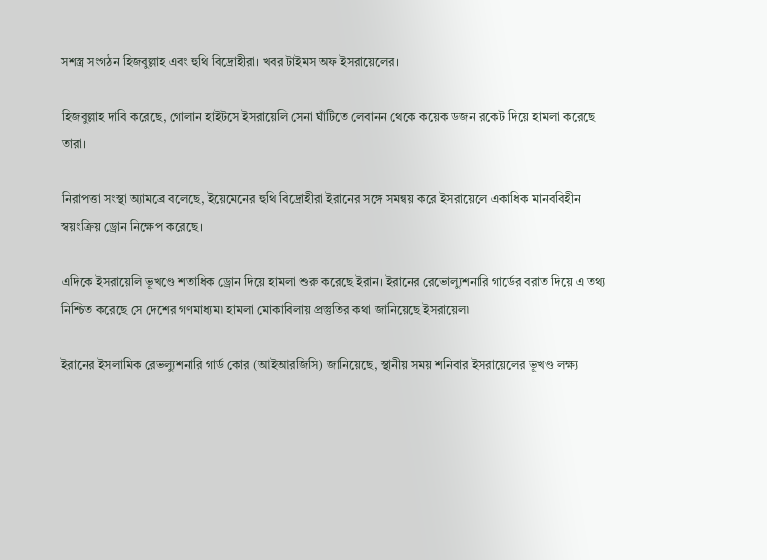সশস্ত্র সংগঠন হিজবুল্লাহ এবং হুথি বিদ্রোহীরা। খবর টাইমস অফ ইসরায়েলের।

হিজবুল্লাহ দাবি করেছে, গোলান হাইটসে ইসরায়েলি সেনা ঘাঁটিতে লেবানন থেকে কয়েক ডজন রকেট দিয়ে হামলা করেছে তারা।

নিরাপত্তা সংস্থা অ্যামব্রে বলেছে, ইয়েমেনের হুথি বিদ্রোহীরা ইরানের সঙ্গে সমন্বয় করে ইসরায়েলে একাধিক মানববিহীন স্বয়ংক্রিয় ড্রোন নিক্ষেপ করেছে।

এদিকে ইসরায়েলি ভূখণ্ডে শতাধিক ড্রোন দিয়ে হামলা শুরু করেছে ইরান। ইরানের রেভোল্যুশনারি গার্ডের বরাত দিয়ে এ তথ্য নিশ্চিত করেছে সে দেশের গণমাধ্যম৷ হামলা মোকাবিলায় প্রস্তুতির কথা জানিয়েছে ইসরায়েল৷

ইরানের ইসলামিক রেভল্যুশনারি গার্ড কোর (আইআরজিসি) জানিয়েছে, স্থানীয় সময় শনিবার ইসরায়েলের ভূখণ্ড লক্ষ্য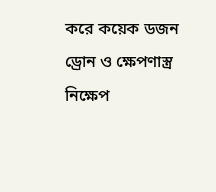করে কয়েক ডজন ড্রোন ও ক্ষেপণাস্ত্র নিক্ষেপ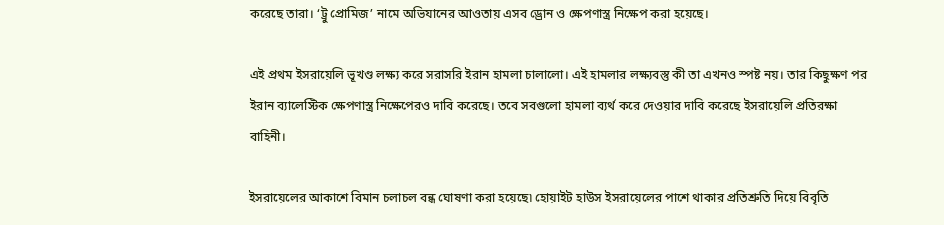করেছে তারা। ‘ট্রু প্রোমিজ’ নামে অভিযানের আওতায় এসব ড্রোন ও ক্ষেপণাস্ত্র নিক্ষেপ করা হয়েছে।

এই প্রথম ইসরায়েলি ভূখণ্ড লক্ষ্য করে সরাসরি ইরান হামলা চালালো। এই হামলার লক্ষ্যবস্তু কী তা এখনও স্পষ্ট নয়। তার কিছুক্ষণ পর ইরান ব্যালেস্টিক ক্ষেপণাস্ত্র নিক্ষেপেরও দাবি করেছে। তবে সবগুলো হামলা ব্যর্থ করে দেওয়ার দাবি করেছে ইসরায়েলি প্রতিরক্ষা বাহিনী।

ইসরায়েলের আকাশে বিমান চলাচল বন্ধ ঘোষণা করা হয়েছে৷ হোয়াইট হাউস ইসরায়েলের পাশে থাকার প্রতিশ্রুতি দিয়ে বিবৃতি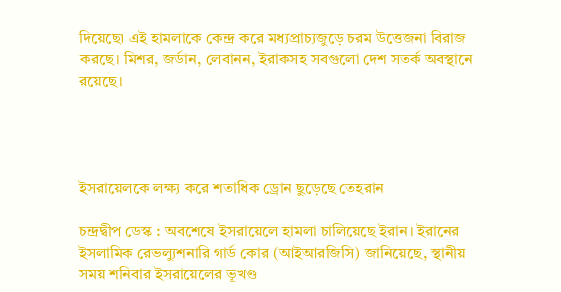দিয়েছে৷ এই হামলাকে কেন্দ্র করে মধ্যপ্রাচ্যজুড়ে চরম উত্তেজনা বিরাজ করছে। মিশর, জর্ডান, লেবানন, ইরাকসহ সবগুলো দেশ সতর্ক অবস্থানে রয়েছে।




ইসরায়েলকে লক্ষ্য করে শতাধিক ড্রোন ছুড়েছে তেহরান

চন্দ্রদ্বীপ ডেস্ক : অবশেষে ইসরায়েলে হামলা চালিয়েছে ইরান। ইরানের ইসলামিক রেভল্যুশনারি গার্ড কোর (আইআরজিসি) জানিয়েছে, স্থানীয় সময় শনিবার ইসরায়েলের ভূখণ্ড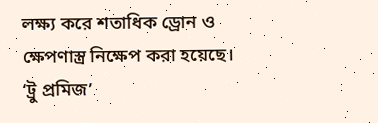লক্ষ্য করে শতাধিক ড্রোন ও ক্ষেপণাস্ত্র নিক্ষেপ করা হয়েছে। ‘ট্রু প্রমিজ’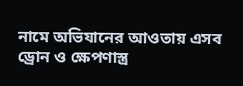নামে অভিযানের আওতায় এসব ড্রোন ও ক্ষেপণাস্ত্র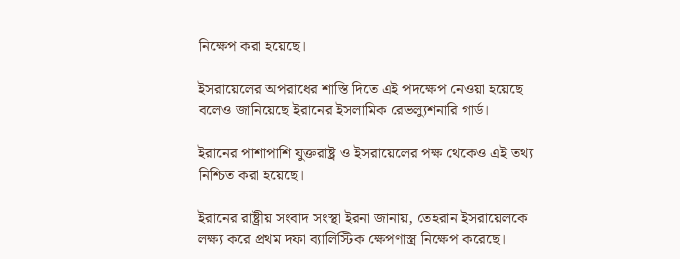নিক্ষেপ করা হয়েছে।

ইসরায়েলের অপরাধের শাস্তি দিতে এই পদক্ষেপ নেওয়া হয়েছে বলেও জানিয়েছে ইরানের ইসলামিক রেভল্যুশনারি গার্ড।

ইরানের পাশাপাশি যুক্তরাষ্ট্র ও ইসরায়েলের পক্ষ থেকেও এই তথ্য নিশ্চিত করা হয়েছে।

ইরানের রাষ্ট্রীয় সংবাদ সংস্থা ইরনা জানায়, তেহরান ইসরায়েলকে লক্ষ্য করে প্রথম দফা ব্যালিস্টিক ক্ষেপণাস্ত্র নিক্ষেপ করেছে।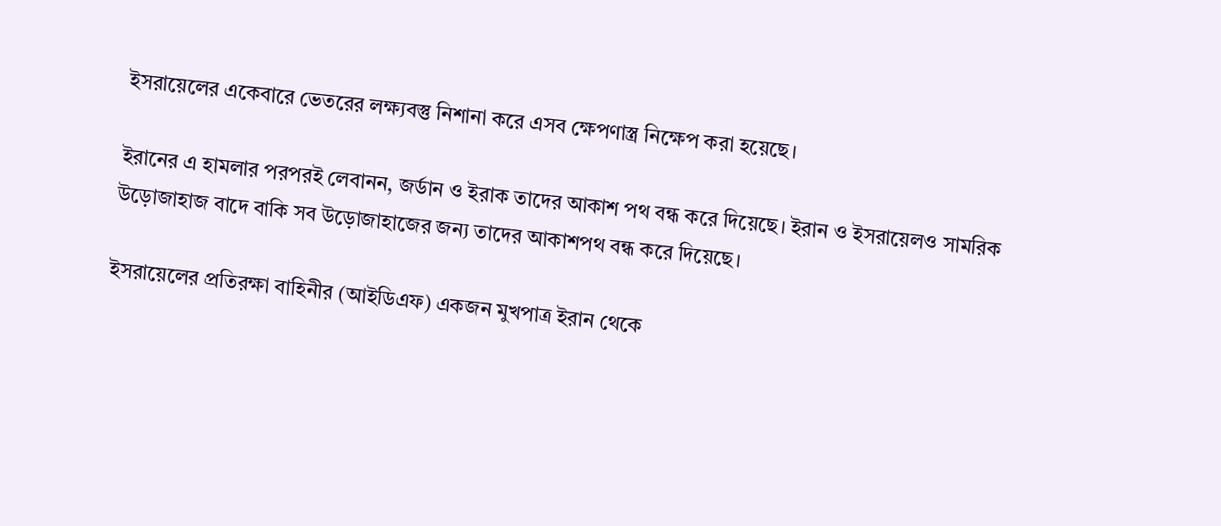ইসরায়েলের একেবারে ভেতরের লক্ষ্যবস্তু নিশানা করে এসব ক্ষেপণাস্ত্র নিক্ষেপ করা হয়েছে।

ইরানের এ হামলার পরপরই লেবানন, জর্ডান ও ইরাক তাদের আকাশ পথ বন্ধ করে দিয়েছে। ইরান ও ইসরায়েলও সামরিক উড়োজাহাজ বাদে বাকি সব উড়োজাহাজের জন্য তাদের আকাশপথ বন্ধ করে দিয়েছে।

ইসরায়েলের প্রতিরক্ষা বাহিনীর (আইডিএফ) একজন মুখপাত্র ইরান থেকে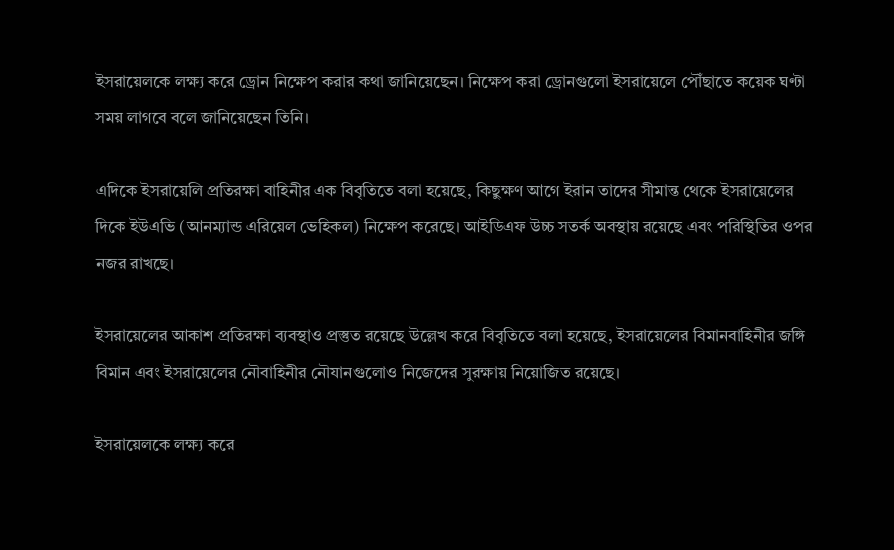ইসরায়েলকে লক্ষ্য করে ড্রোন নিক্ষেপ করার কথা জানিয়েছেন। নিক্ষেপ করা ড্রোনগুলো ইসরায়েলে পৌঁছাতে কয়েক ঘণ্টা সময় লাগবে বলে জানিয়েছেন তিনি।

এদিকে ইসরায়েলি প্রতিরক্ষা বাহিনীর এক বিবৃতিতে বলা হয়েছে, কিছুক্ষণ আগে ইরান তাদের সীমান্ত থেকে ইসরায়েলের দিকে ইউএভি (আনম্যান্ড এরিয়েল ভেহিকল) নিক্ষেপ করেছে। আইডিএফ উচ্চ সতর্ক অবস্থায় রয়েছে এবং পরিস্থিতির ওপর নজর রাখছে।

ইসরায়েলের আকাশ প্রতিরক্ষা ব্যবস্থাও প্রস্তুত রয়েছে উল্লেখ করে বিবৃতিতে বলা হয়েছে, ইসরায়েলের বিমানবাহিনীর জঙ্গি বিমান এবং ইসরায়েলের নৌবাহিনীর নৌযানগুলোও নিজেদের সুরক্ষায় নিয়োজিত রয়েছে।

ইসরায়েলকে লক্ষ্য করে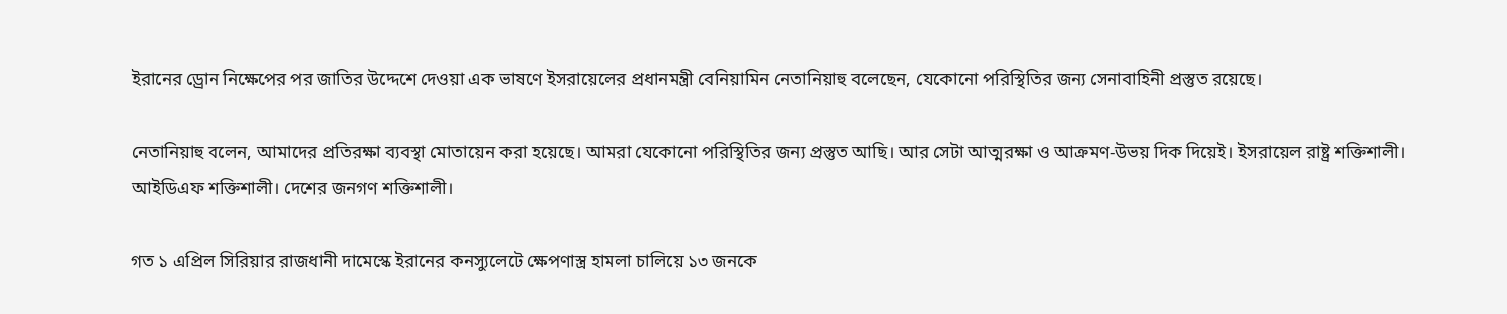ইরানের ড্রোন নিক্ষেপের পর জাতির উদ্দেশে দেওয়া এক ভাষণে ইসরায়েলের প্রধানমন্ত্রী বেনিয়ামিন নেতানিয়াহু বলেছেন, যেকোনো পরিস্থিতির জন্য সেনাবাহিনী প্রস্তুত রয়েছে।

নেতানিয়াহু বলেন, আমাদের প্রতিরক্ষা ব্যবস্থা মোতায়েন করা হয়েছে। আমরা যেকোনো পরিস্থিতির জন্য প্রস্তুত আছি। আর সেটা আত্মরক্ষা ও আক্রমণ-উভয় দিক দিয়েই। ইসরায়েল রাষ্ট্র শক্তিশালী। আইডিএফ শক্তিশালী। দেশের জনগণ শক্তিশালী।

গত ১ এপ্রিল সিরিয়ার রাজধানী দামেস্কে ইরানের কনস্যুলেটে ক্ষেপণাস্ত্র হামলা চালিয়ে ১৩ জনকে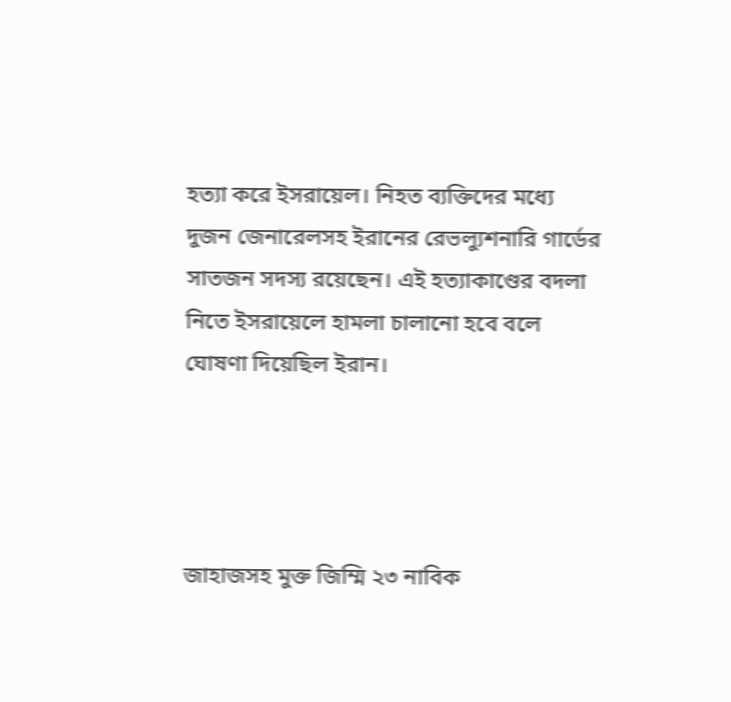হত্যা করে ইসরায়েল। নিহত ব্যক্তিদের মধ্যে দুজন জেনারেলসহ ইরানের রেভল্যুশনারি গার্ডের সাতজন সদস্য রয়েছেন। এই হত্যাকাণ্ডের বদলা নিতে ইসরায়েলে হামলা চালানো হবে বলে ঘোষণা দিয়েছিল ইরান।




জাহাজসহ মুক্ত জিম্মি ২৩ নাবিক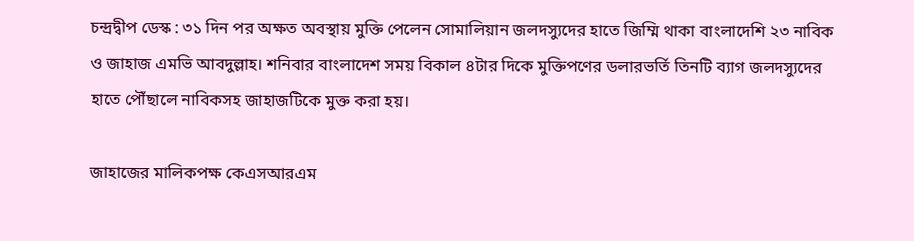চন্দ্রদ্বীপ ডেস্ক : ৩১ দিন পর অক্ষত অবস্থায় মুক্তি পেলেন সোমালিয়ান জলদস্যুদের হাতে জিম্মি থাকা বাংলাদেশি ২৩ নাবিক ও জাহাজ এমভি আবদুল্লাহ। শনিবার বাংলাদেশ সময় বিকাল ৪টার দিকে মুক্তিপণের ডলারভর্তি তিনটি ব্যাগ জলদস্যুদের হাতে পৌঁছালে নাবিকসহ জাহাজটিকে মুক্ত করা হয়।

জাহাজের মালিকপক্ষ কেএসআরএম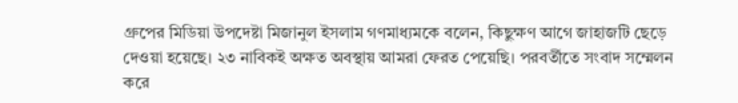গ্রুপের মিডিয়া উপদেষ্টা মিজানুল ইসলাম গণমাধ্যমকে বলেন, কিছুক্ষণ আগে জাহাজটি ছেড়ে দেওয়া হয়েছে। ২৩ নাবিকই অক্ষত অবস্থায় আমরা ফেরত পেয়েছি। পরবর্তীতে সংবাদ সম্মেলন করে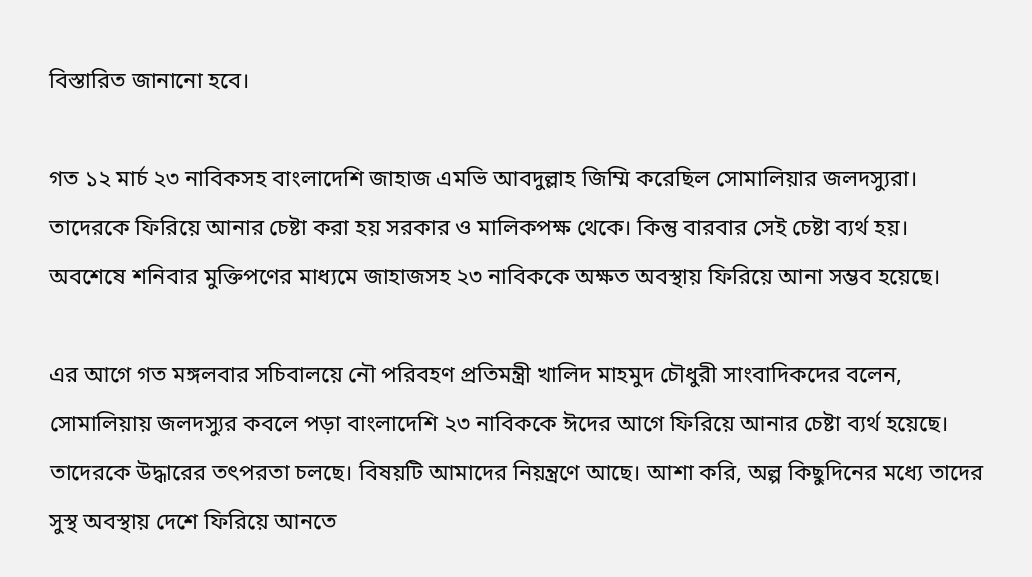বিস্তারিত জানানো হবে।

গত ১২ মার্চ ২৩ নাবিকসহ বাংলাদেশি জাহাজ এমভি আবদুল্লাহ জিম্মি করেছিল সোমালিয়ার জলদস্যুরা। তাদেরকে ফিরিয়ে আনার চেষ্টা করা হয় সরকার ও মালিকপক্ষ থেকে। কিন্তু বারবার সেই চেষ্টা ব্যর্থ হয়। অবশেষে শনিবার মুক্তিপণের মাধ্যমে জাহাজসহ ২৩ নাবিককে অক্ষত অবস্থায় ফিরিয়ে আনা সম্ভব হয়েছে।

এর আগে গত মঙ্গলবার সচিবালয়ে নৌ পরিবহণ প্রতিমন্ত্রী খালিদ মাহমুদ চৌধুরী সাংবাদিকদের বলেন, সোমালিয়ায় জলদস্যুর কবলে পড়া বাংলাদেশি ২৩ নাবিককে ঈদের আগে ফিরিয়ে আনার চেষ্টা ব্যর্থ হয়েছে। তাদেরকে উদ্ধারের তৎপরতা চলছে। বিষয়টি আমাদের নিয়ন্ত্রণে আছে। আশা করি, অল্প কিছুদিনের মধ্যে তাদের সুস্থ অবস্থায় দেশে ফিরিয়ে আনতে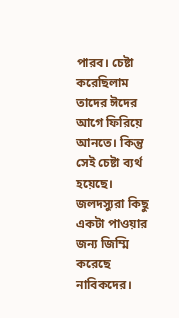পারব। চেষ্টা করেছিলাম তাদের ঈদের আগে ফিরিয়ে আনতে। কিন্তু সেই চেষ্টা ব্যর্থ হয়েছে। জলদস্যুরা কিছু একটা পাওয়ার জন্য জিম্মি করেছে নাবিকদের।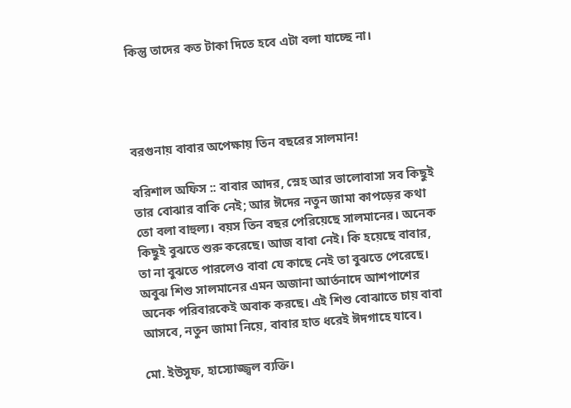কিন্তু তাদের কত টাকা দিতে হবে এটা বলা যাচ্ছে না।




বরগুনায় বাবার অপেক্ষায় তিন বছরের সালমান!

বরিশাল অফিস :: বাবার আদর, স্নেহ আর ভালোবাসা সব কিছুই তার বোঝার বাকি নেই; আর ঈদের নতুন জামা কাপড়ের কথা তো বলা বাহুল্য। বয়স তিন বছর পেরিয়েছে সালমানের। অনেক কিছুই বুঝতে শুরু করেছে। আজ বাবা নেই। কি হয়েছে বাবার, তা না বুঝতে পারলেও বাবা যে কাছে নেই তা বুঝতে পেরেছে। অবুঝ শিশু সালমানের এমন অজানা আর্তনাদে আশপাশের অনেক পরিবারকেই অবাক করছে। এই শিশু বোঝাতে চায় বাবা আসবে, নতুন জামা নিয়ে, বাবার হাত ধরেই ঈদগাহে যাবে।

মো. ইউসুফ, হাস্যোজ্জ্বল ব্যক্তি।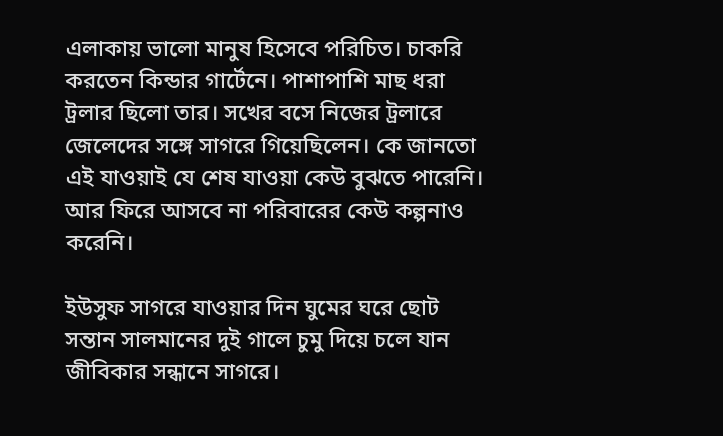এলাকায় ভালো মানুষ হিসেবে পরিচিত। চাকরি করতেন কিন্ডার গার্টেনে। পাশাপাশি মাছ ধরা ট্রলার ছিলো তার। সখের বসে নিজের ট্রলারে জেলেদের সঙ্গে সাগরে গিয়েছিলেন। কে জানতো এই যাওয়াই যে শেষ যাওয়া কেউ বুঝতে পারেনি। আর ফিরে আসবে না পরিবারের কেউ কল্পনাও করেনি।

ইউসুফ সাগরে যাওয়ার দিন ঘুমের ঘরে ছোট সন্তান সালমানের দুই গালে চুমু দিয়ে চলে যান জীবিকার সন্ধানে সাগরে।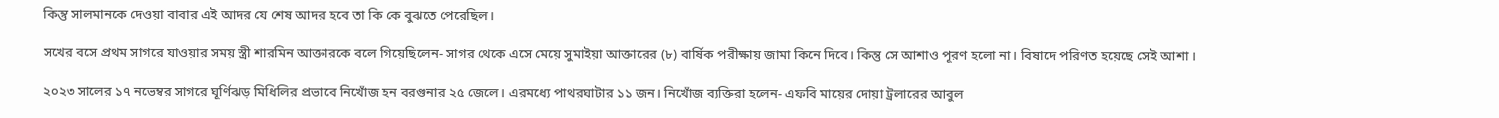কিন্তু সালমানকে দেওয়া বাবার এই আদর যে শেষ আদর হবে তা কি কে বুঝতে পেরেছিল।

সখের বসে প্রথম সাগরে যাওয়ার সময় স্ত্রী শারমিন আক্তারকে বলে গিয়েছিলেন- সাগর থেকে এসে মেয়ে সুমাইয়া আক্তারের (৮) বার্ষিক পরীক্ষায় জামা কিনে দিবে। কিন্তু সে আশাও পূরণ হলো‌ না। বিষাদে পরিণত হয়েছে সেই আশা ।

২০২৩ সালের ১৭ নভেম্বর সাগরে ঘূর্ণিঝড় মিধিলির প্রভাবে নিখোঁজ হন বরগুনার ২৫ জেলে। এরমধ্যে পাথরঘাটার ১১ জন। নিখোঁজ ব্যক্তিরা হলেন- এফবি মায়ের দোয়া ট্রলারের আবুল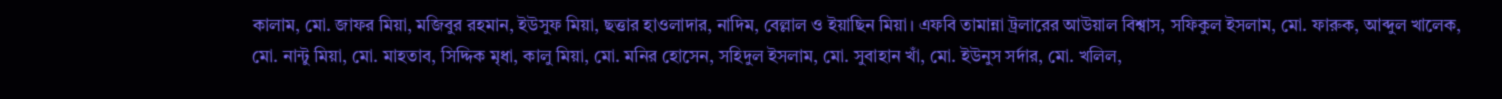কালাম, মো. জাফর মিয়া, মজিবুর রহমান, ইউসুফ মিয়া, ছত্তার হাওলাদার, নাদিম, বেল্লাল ও ইয়াছিন মিয়া। এফবি তামান্না ট্রলারের আউয়াল বিশ্বাস, সফিকুল ইসলাম, মো. ফারুক, আব্দুল খালেক, মো. নান্টু মিয়া, মো. মাহতাব, সিদ্দিক মৃধা, কালু মিয়া, মো. মনির হোসেন, সহিদুল ইসলাম, মো. সুবাহান খাঁ, মো. ইউনুস সর্দার, মো. খলিল,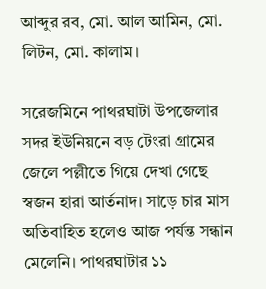আব্দুর রব, মো. আল আমিন, মো. লিটন, মো. কালাম।

সরেজমিনে পাথরঘাটা উপজেলার সদর ইউনিয়নে বড় টেংরা গ্রামের জেলে পল্লীতে গিয়ে দেখা গেছে স্বজন হারা আর্তনাদ। সাড়ে চার মাস অতিবাহিত হলেও আজ পর্যন্ত সন্ধান মেলেনি। পাথরঘাটার ১১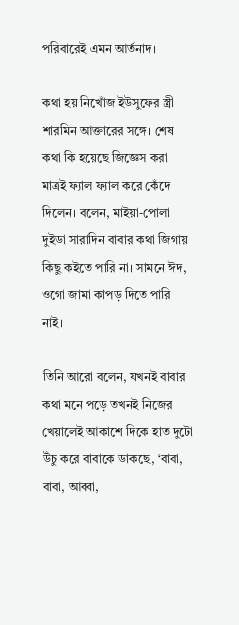পরিবারেই এমন আর্তনাদ।

কথা হয় নিখোঁজ ইউসুফের স্ত্রী শারমিন আক্তারের সঙ্গে। শেষ কথা কি হয়েছে জিজ্ঞেস করা মাত্রই ফ্যাল ফ্যাল করে কেঁদে দিলেন। বলেন, মাইয়া-পোলা দুইডা সারাদিন বাবার কথা জিগায় কিছু কইতে পারি না। সামনে ঈদ, ওগো জামা কাপড় দিতে পারি নাই।

তিনি আরো বলেন, যখনই বাবার কথা মনে পড়ে তখনই নিজের খেয়ালেই আকাশে দিকে হাত দুটো উঁচু করে বাবাকে ডাকছে, ‘বাবা, বাবা, আব্বা,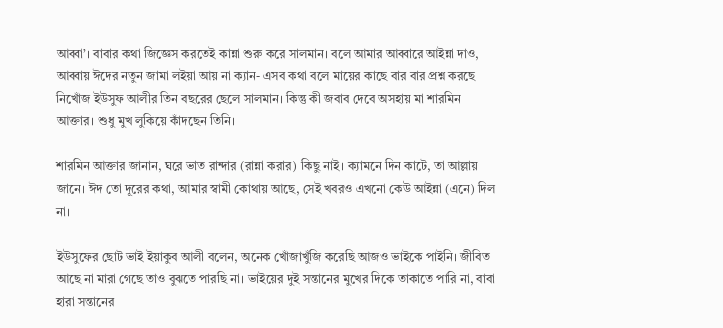আব্বা’। বাবার কথা জিজ্ঞেস করতেই কান্না শুরু করে সালমান। বলে আমার আব্বারে আইন্না দাও, আব্বায় ঈদের নতুন জামা লইয়া আয় না ক্যান- এসব কথা বলে মায়ের কাছে বার বার প্রশ্ন করছে নিখোঁজ ইউসুফ আলীর তিন বছরের ছেলে সালমান। কিন্তু কী জবাব দেবে অসহায় মা শারমিন আক্তার। শুধু মুখ লুকিয়ে কাঁদছেন তিনি।

শারমিন আক্তার জানান, ঘরে ভাত রান্দার (রান্না করার) কিছু নাই। ক্যামনে দিন কাটে, তা আল্লায় জানে। ঈদ তো দূরের কথা, আমার স্বামী কোথায় আছে, সেই খবরও এখনো কেউ আইন্না (এনে) দিল না।

ইউসুফের ছোট ভাই ইয়াকুব আলী বলেন, অনেক খোঁজাখুঁজি করেছি আজও ভাইকে পাইনি। জীবিত আছে না মারা গেছে তাও বুঝতে পারছি না। ভাইয়ের দুই সন্তানের মুখের দিকে তাকাতে পারি না, বাবা হারা সন্তানের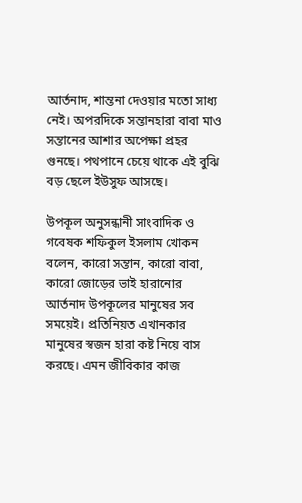আর্তনাদ, শান্তনা দেওয়ার মতো সাধ্য নেই। অপরদিকে সন্তানহারা বাবা মাও সন্তানের আশার অপেক্ষা প্রহর গুনছে। পথপানে চেয়ে থাকে এই বুঝি‌ বড় ছেলে ইউসুফ আসছে।

উপকূল অনুসন্ধানী সাংবাদিক ও গবেষক শফিকুল ইসলাম খোকন বলেন, কারো সন্তান, কারো বাবা, কারো জোড়ের ভাই হারানোর আর্তনাদ উপকূলের মানুষের সব সময়েই। প্রতিনিয়ত এখানকার মানুষের স্বজন হারা কষ্ট নিয়ে বাস করছে। এমন জীবিকার কাজ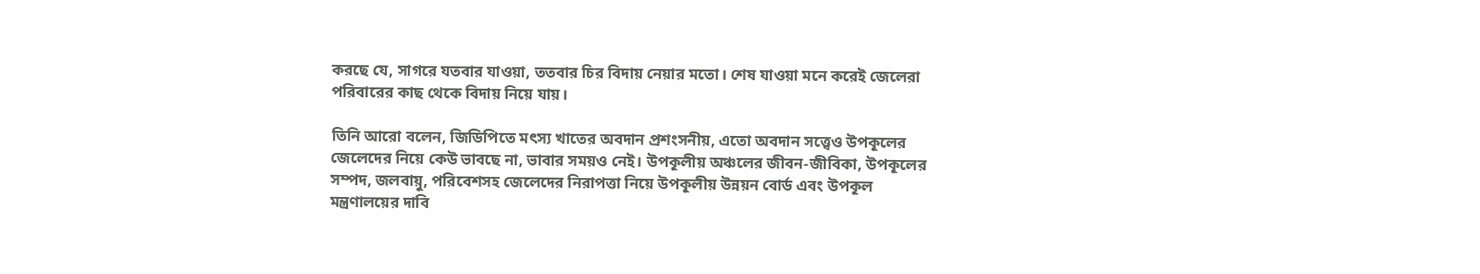করছে যে, সাগরে যতবার যাওয়া, ততবার চির বিদায় নেয়ার মতো।‌ শেষ যাওয়া মনে করেই জেলেরা পরিবারের কাছ থেকে বিদায় নিয়ে যায়।

তিনি আরো বলেন, জিডিপিতে মৎস্য খাতের অবদান প্রশংসনীয়, এতো অবদান সত্ত্বেও উপকূলের জেলেদের নিয়ে কেউ ভাবছে না, ভাবার সময়ও নেই। উপকূলীয় অঞ্চলের জীবন-জীবিকা, উপকূলের সম্পদ, জলবায়ু, পরিবেশসহ জেলেদের নিরাপত্তা নিয়ে উপকূলীয় উন্নয়ন বোর্ড এবং উপকূল মন্ত্রণালয়ের দাবি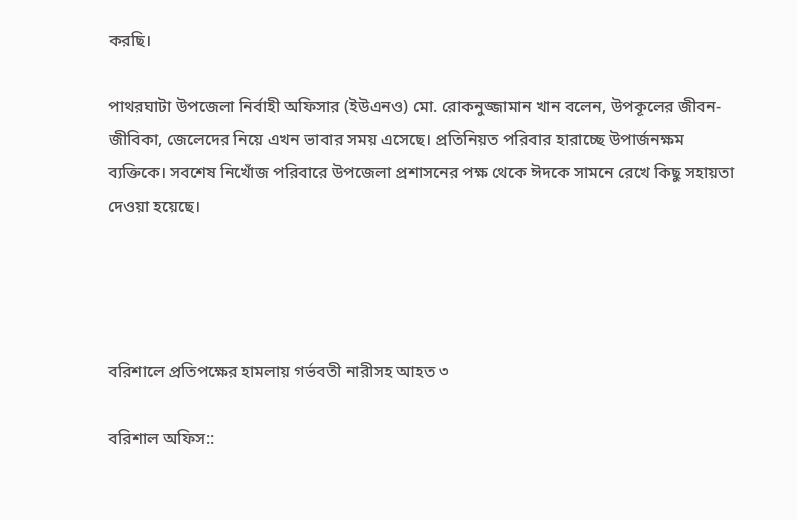করছি।

পাথরঘাটা উপজেলা নির্বাহী অফিসার (ইউএনও) মো. রোকনুজ্জামান খান বলেন, উপকূলের জীবন-জীবিকা, জেলেদের নিয়ে এখন ভাবার সময় এসেছে। প্রতিনিয়ত পরিবার হারাচ্ছে উপার্জনক্ষম ব্যক্তিকে। সবশেষ নিখোঁজ পরিবারে উপজেলা প্রশাসনের পক্ষ থেকে ঈদকে সামনে রেখে কিছু সহায়তা দেওয়া হয়েছে।




বরিশালে প্রতিপক্ষের হামলায় গর্ভবতী নারীসহ আহত ৩

বরিশাল অফিস::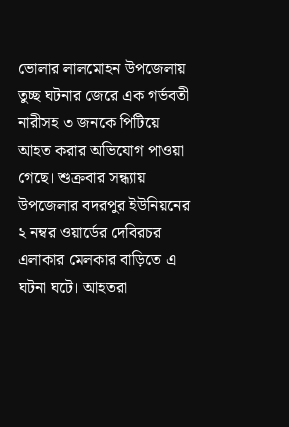ভোলার লালমোহন উপজেলায় তুচ্ছ ঘটনার জেরে এক গর্ভবতী নারীসহ ৩ জনকে পিটিয়ে আহত করার অভিযোগ পাওয়া গেছে। শুক্রবার সন্ধ্যায় উপজেলার বদরপুর ইউনিয়নের ২ নম্বর ওয়ার্ডের দেবিরচর এলাকার মেলকার বাড়িতে এ ঘটনা ঘটে। আহতরা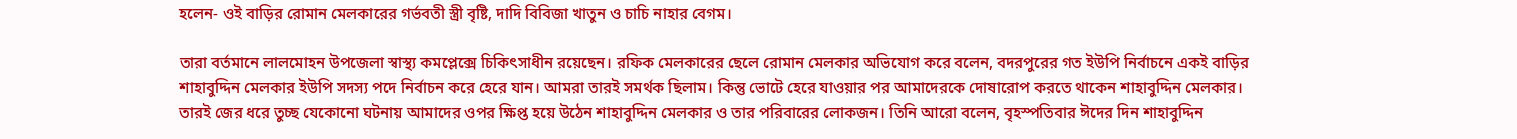হলেন- ওই বাড়ির রোমান মেলকারের গর্ভবতী স্ত্রী বৃষ্টি, দাদি বিবিজা খাতুন ও চাচি নাহার বেগম।

তারা বর্তমানে লালমোহন উপজেলা স্বাস্থ্য কমপ্লেক্সে চিকিৎসাধীন রয়েছেন। রফিক মেলকারের ছেলে রোমান মেলকার অভিযোগ করে বলেন, বদরপুরের গত ইউপি নির্বাচনে একই বাড়ির শাহাবুদ্দিন মেলকার ইউপি সদস্য পদে নির্বাচন করে হেরে যান। আমরা তারই সমর্থক ছিলাম। কিন্তু ভোটে হেরে যাওয়ার পর আমাদেরকে দোষারোপ করতে থাকেন শাহাবুদ্দিন মেলকার। তারই জের ধরে তুচ্ছ যেকোনো ঘটনায় আমাদের ওপর ক্ষিপ্ত হয়ে উঠেন শাহাবুদ্দিন মেলকার ও তার পরিবারের লোকজন। তিনি আরো বলেন, বৃহস্পতিবার ঈদের দিন শাহাবুদ্দিন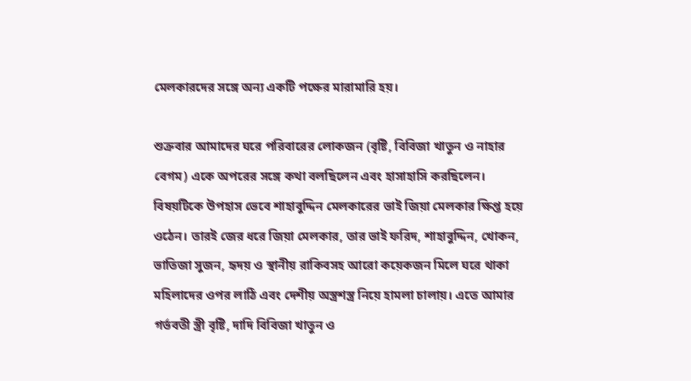মেলকারদের সঙ্গে অন্য একটি পক্ষের মারামারি হয়।

শুক্রবার আমাদের ঘরে পরিবারের লোকজন (বৃষ্টি, বিবিজা খাতুন ও নাহার বেগম) একে অপরের সঙ্গে কথা বলছিলেন এবং হাসাহাসি করছিলেন। বিষয়টিকে উপহাস ভেবে শাহাবুদ্দিন মেলকারের ভাই জিয়া মেলকার ক্ষিপ্ত হয়ে ওঠেন। তারই জের ধরে জিয়া মেলকার, তার ভাই ফরিদ, শাহাবুদ্দিন, খোকন, ভাতিজা সুজন, হৃদয় ও স্থানীয় রাকিবসহ আরো কয়েকজন মিলে ঘরে থাকা মহিলাদের ওপর লাঠি এবং দেশীয় অস্ত্রশস্ত্র নিয়ে হামলা চালায়। এতে আমার গর্ভবতী স্ত্রী বৃষ্টি, দাদি বিবিজা খাতুন ও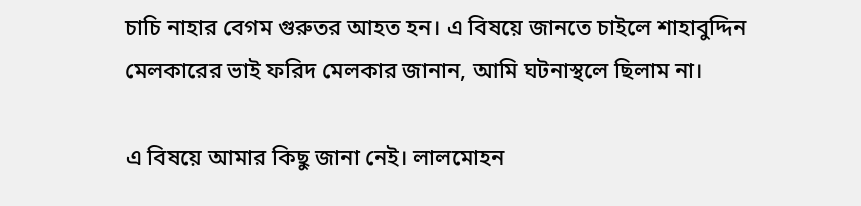চাচি নাহার বেগম গুরুতর আহত হন। এ বিষয়ে জানতে চাইলে শাহাবুদ্দিন মেলকারের ভাই ফরিদ মেলকার জানান, আমি ঘটনাস্থলে ছিলাম না।

এ বিষয়ে আমার কিছু জানা নেই। লালমোহন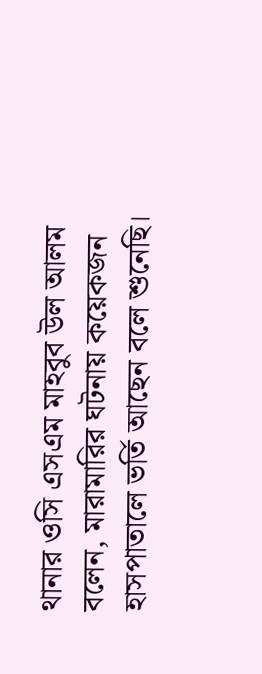থানার ওসি এসএম মাহবুব উল আলম বলেন, মারামারির ঘটনায় কয়েকজন হাসপাতালে ভর্তি আছেন বলে শুনেছি।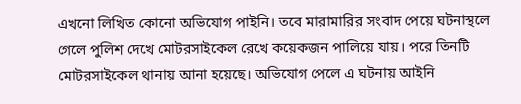এখনো লিখিত কোনো অভিযোগ পাইনি। তবে মারামারির সংবাদ পেয়ে ঘটনাস্থলে গেলে পুলিশ দেখে মোটরসাইকেল রেখে কয়েকজন পালিয়ে যায়। পরে তিনটি মোটরসাইকেল থানায় আনা হয়েছে। অভিযোগ পেলে এ ঘটনায় আইনি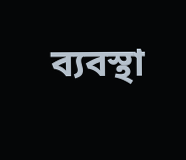ব্যবস্থা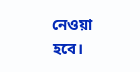নেওয়া হবে।